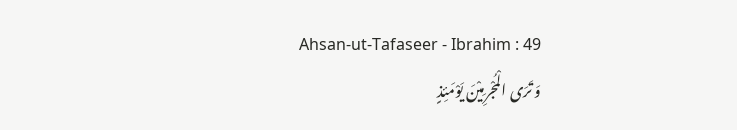Ahsan-ut-Tafaseer - Ibrahim : 49
وَ تَرَى الْمُجْرِمِیْنَ یَوْمَئِذٍ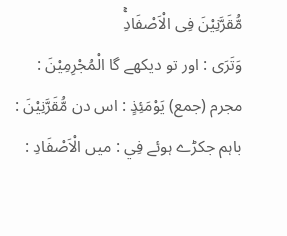مُّقَرَّنِیْنَ فِی الْاَصْفَادِۚ
وَتَرَى : اور تو دیکھے گا الْمُجْرِمِيْنَ : مجرم (جمع) يَوْمَئِذٍ : اس دن مُّقَرَّنِيْنَ : باہم جکڑے ہوئے فِي : میں الْاَصْفَادِ :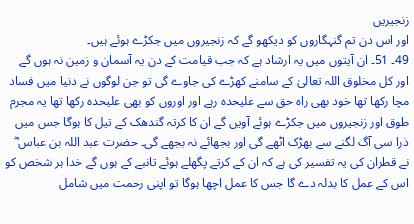زنجیریں
اور اس دن تم گنہگاروں کو دیکھو گے کہ زنجیروں میں جکڑے ہوئے ہیں۔
49۔ 51۔ ان آیتوں میں یہ ارشاد ہے کہ جب قیامت کے دن یہ آسمان و زمین نہ ہوں گے اور کل مخلوق اللہ تعالیٰ کے سامنے کھڑے کی جاوے گی تو جن لوگوں نے دنیا میں فساد مچا رکھا تھا خود بھی راہ حق سے علیحدہ رہے اور اوروں کو بھی علیحدہ رکھا تھا یہ مجرم طوق اور زنجیروں میں جکڑے ہوئے آویں گے ان کا کرتہ گندھک کے تیل کا ہوگا جس میں ذرا سی آگ لگنے سے بھڑک اٹھے گی اور بجھائے نہ بجھے گی۔ حضرت عبد اللہ بن عباس ؓ نے قطران کی یہ تفسیر کی ہے کہ ان کے کرتے پگھلے ہوئے تانبے کے ہوں گے خدا ہر شخص کو اس کے عمل کا بدلہ دے گا جس کا عمل اچھا ہوگا تو اپنی رحمت میں شامل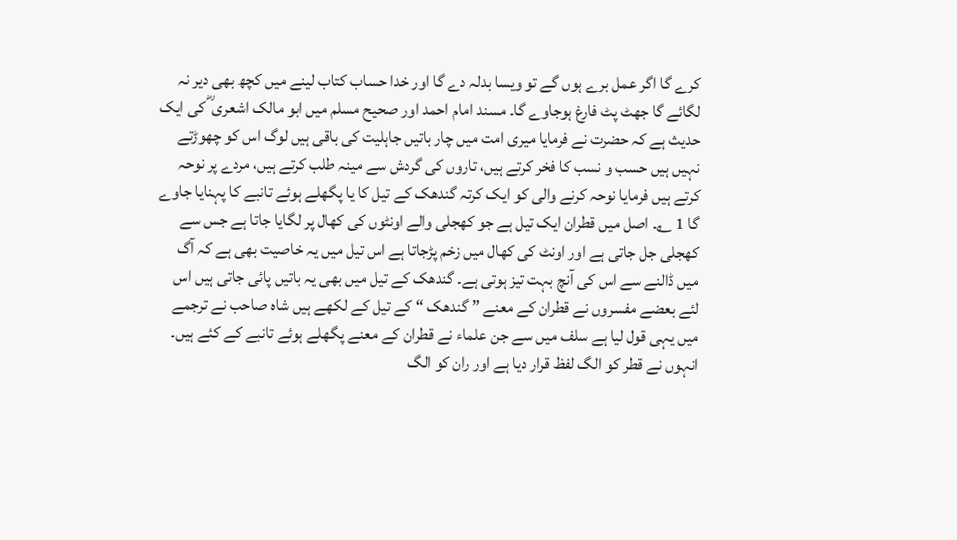کرے گا اگر عمل برے ہوں گے تو ویسا بدلہ دے گا اور خدا حساب کتاب لینے میں کچھ بھی دیر نہ لگائے گا جھٹ پٹ فارغ ہوجاوے گا۔ مسند امام احمد اور صحیح مسلم میں ابو مالک اشعری ؓ کی ایک حدیث ہے کہ حضرت نے فرمایا میری امت میں چار باتیں جاہلیت کی باقی ہیں لوگ اس کو چھوڑتے نہیں ہیں حسب و نسب کا فخر کرتے ہیں، تاروں کی گردش سے مینہ طلب کرتے ہیں، مردے پر نوحہ کرتے ہیں فرمایا نوحہ کرنے والی کو ایک کرتہ گندھک کے تیل کا یا پگھلے ہوئے تانبے کا پہنایا جاوے گا 1 ؎۔ اصل میں قطران ایک تیل ہے جو کھجلی والے اونٹوں کی کھال پر لگایا جاتا ہے جس سے کھجلی جل جاتی ہے اور اونٹ کی کھال میں زخم پڑجاتا ہے اس تیل میں یہ خاصیت بھی ہے کہ آگ میں ڈالنے سے اس کی آنچ بہت تیز ہوتی ہے۔ گندھک کے تیل میں بھی یہ باتیں پائی جاتی ہیں اس لئے بعضے مفسروں نے قطران کے معنے ” گندھک “ کے تیل کے لکھے ہیں شاہ صاحب نے ترجمے میں یہی قول لیا ہے سلف میں سے جن علماء نے قطران کے معنے پگھلے ہوئے تانبے کے کئے ہیں۔ انہوں نے قطر کو الگ لفظ قرار دیا ہے اور ران کو الگ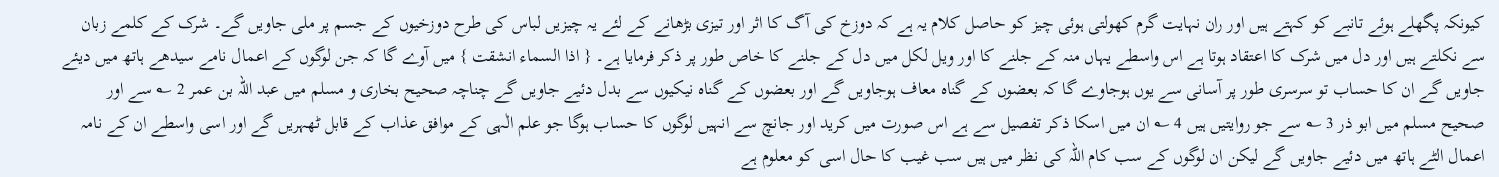کیونکہ پگھلے ہوئے تانبے کو کہتے ہیں اور ران نہایت گرم کھولتی ہوئی چیز کو حاصل کلام یہ ہے کہ دوزخ کی آگ کا اثر اور تیزی بڑھانے کے لئے یہ چیزیں لباس کی طرح دوزخیوں کے جسم پر ملی جاویں گے۔ شرک کے کلمے زبان سے نکلتے ہیں اور دل میں شرک کا اعتقاد ہوتا ہے اس واسطے یہاں منہ کے جلنے کا اور ویل لکل میں دل کے جلنے کا خاص طور پر ذکر فرمایا ہے۔ { اذا السماء انشقت } میں آوے گا کہ جن لوگوں کے اعمال نامے سیدھے ہاتھ میں دیئے جاویں گے ان کا حساب تو سرسری طور پر آسانی سے یوں ہوجاوے گا کہ بعضوں کے گناہ معاف ہوجاویں گے اور بعضوں کے گناہ نیکیوں سے بدل دئیے جاویں گے چناچہ صحیح بخاری و مسلم میں عبد اللہ بن عمر 2 ؎ سے اور صحیح مسلم میں ابو ذر 3 ؎ سے جو روایتیں ہیں 4 ؎ ان میں اسکا ذکر تفصیل سے ہے اس صورت میں کرید اور جانچ سے انہیں لوگوں کا حساب ہوگا جو علم الٰہی کے موافق عذاب کے قابل ٹھہریں گے اور اسی واسطے ان کے نامہ اعمال الٹے ہاتھ میں دئیے جاویں گے لیکن ان لوگوں کے سب کام اللہ کی نظر میں ہیں سب غیب کا حال اسی کو معلوم ہے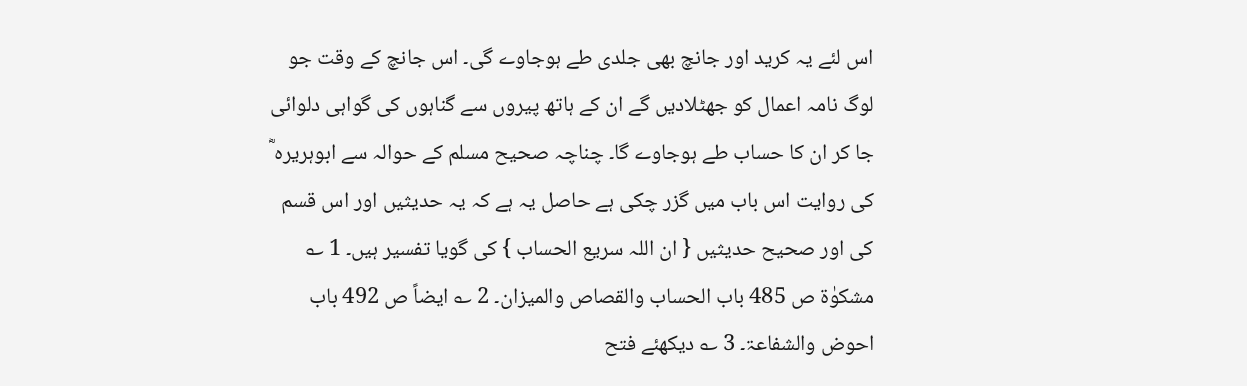اس لئے یہ کرید اور جانچ بھی جلدی طے ہوجاوے گی۔ اس جانچ کے وقت جو لوگ نامہ اعمال کو جھٹلادیں گے ان کے ہاتھ پیروں سے گناہوں کی گواہی دلوائی جا کر ان کا حساب طے ہوجاوے گا۔ چناچہ صحیح مسلم کے حوالہ سے ابوہریرہ ؓ کی روایت اس باب میں گزر چکی ہے حاصل یہ ہے کہ یہ حدیثیں اور اس قسم کی اور صحیح حدیثیں { ان اللہ سریع الحساب } کی گویا تفسیر ہیں۔ 1 ؎ مشکوٰۃ ص 485 باب الحساب والقصاص والمیزان۔ 2 ؎ ایضاً ص 492 باب احوض والشفاعۃ۔ 3 ؎ دیکھئے فتح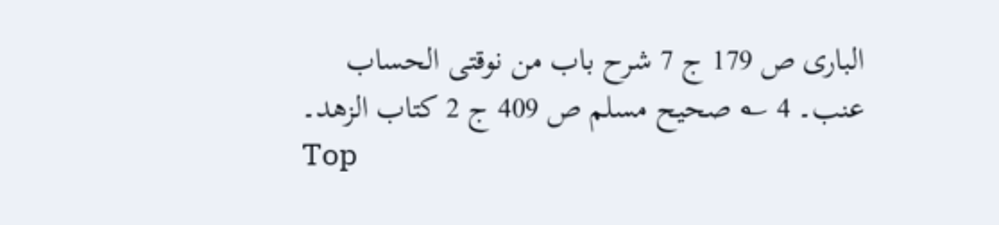الباری ص 179 ج 7 شرح باب من نوقتی الحساب عنب۔ 4 ؎ صحیح مسلم ص 409 ج 2 کتاب الزھد۔
Top